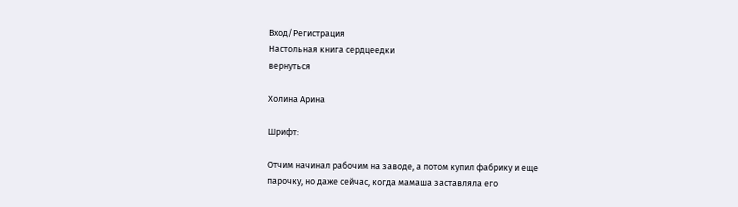Вход/Регистрация
Настольная книга сердцеедки
вернуться

Холина Арина

Шрифт:

Отчим начинал рабочим на заводе, а потом купил фабрику и еще парочку, но даже сейчас, когда мамаша заставляла его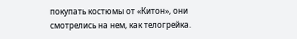покупать костюмы от «Китон», они смотрелись на нем, как телогрейка.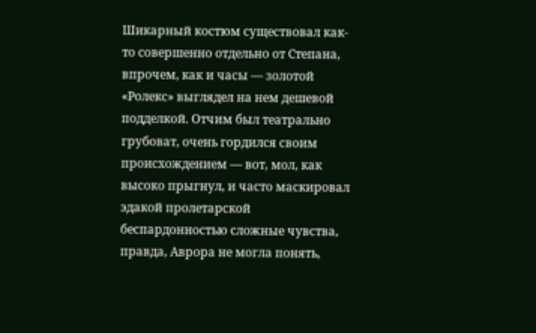Шикарный костюм существовал как-то совершенно отдельно от Степана, впрочем, как и часы — золотой «Ролекс» выглядел на нем дешевой подделкой. Отчим был театрально грубоват, очень гордился своим происхождением — вот, мол, как высоко прыгнул, и часто маскировал эдакой пролетарской беспардонностью сложные чувства, правда, Аврора не могла понять,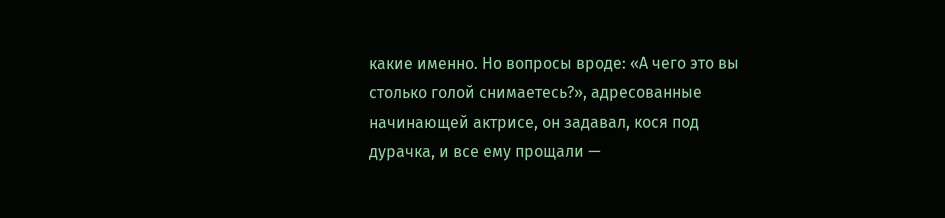какие именно. Но вопросы вроде: «А чего это вы столько голой снимаетесь?», адресованные начинающей актрисе, он задавал, кося под дурачка, и все ему прощали —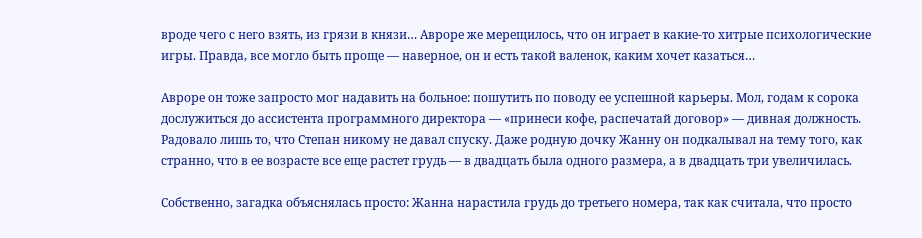вроде чего с него взять, из грязи в князи… Авроре же мерещилось, что он играет в какие-то хитрые психологические игры. Правда, все могло быть проще — наверное, он и есть такой валенок, каким хочет казаться…

Авроре он тоже запросто мог надавить на больное: пошутить по поводу ее успешной карьеры. Мол, годам к сорока дослужиться до ассистента программного директора — «принеси кофе, распечатай договор» — дивная должность. Радовало лишь то, что Степан никому не давал спуску. Даже родную дочку Жанну он подкалывал на тему того, как странно, что в ее возрасте все еще растет грудь — в двадцать была одного размера, а в двадцать три увеличилась.

Собственно, загадка объяснялась просто: Жанна нарастила грудь до третьего номера, так как считала, что просто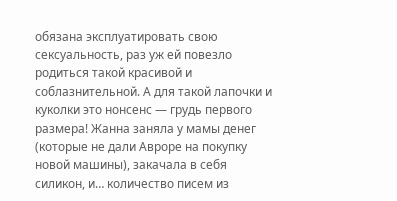обязана эксплуатировать свою сексуальность, раз уж ей повезло родиться такой красивой и соблазнительной. А для такой лапочки и куколки это нонсенс — грудь первого размера! Жанна заняла у мамы денег (которые не дали Авроре на покупку новой машины), закачала в себя силикон, и… количество писем из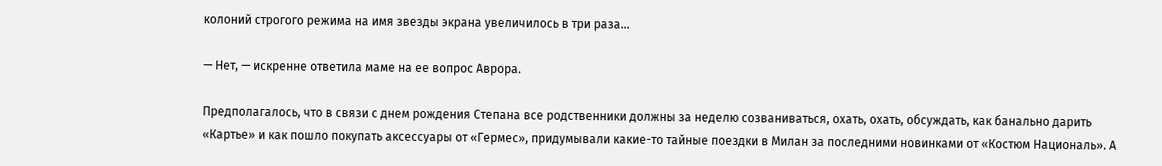колоний строгого режима на имя звезды экрана увеличилось в три раза…

— Нет, — искренне ответила маме на ее вопрос Аврора.

Предполагалось, что в связи с днем рождения Степана все родственники должны за неделю созваниваться, охать, охать, обсуждать, как банально дарить «Картье» и как пошло покупать аксессуары от «Гермес», придумывали какие-то тайные поездки в Милан за последними новинками от «Костюм Националь». А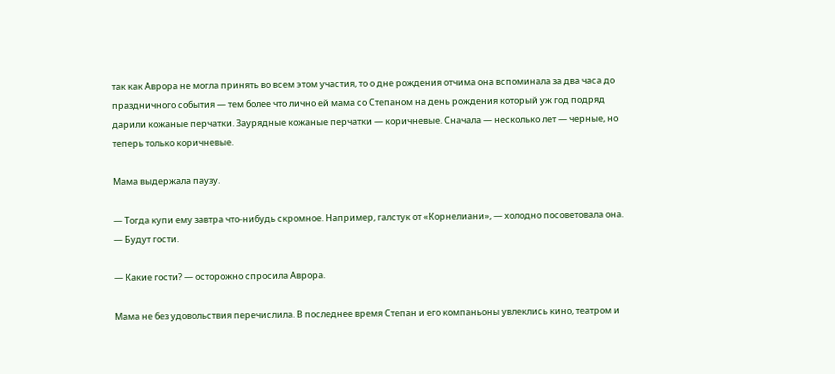так как Аврора не могла принять во всем этом участия, то о дне рождения отчима она вспоминала за два часа до праздничного события — тем более что лично ей мама со Степаном на день рождения который уж год подряд дарили кожаные перчатки. Заурядные кожаные перчатки — коричневые. Сначала — несколько лет — черные, но теперь только коричневые.

Мама выдержала паузу.

— Тогда купи ему завтра что-нибудь скромное. Например, галстук от «Корнелиани», — холодно посоветовала она. — Будут гости.

— Какие гости? — осторожно спросила Аврора.

Мама не без удовольствия перечислила. В последнее время Степан и его компаньоны увлеклись кино, театром и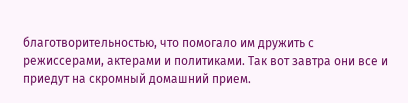благотворительностью, что помогало им дружить с режиссерами, актерами и политиками. Так вот завтра они все и приедут на скромный домашний прием.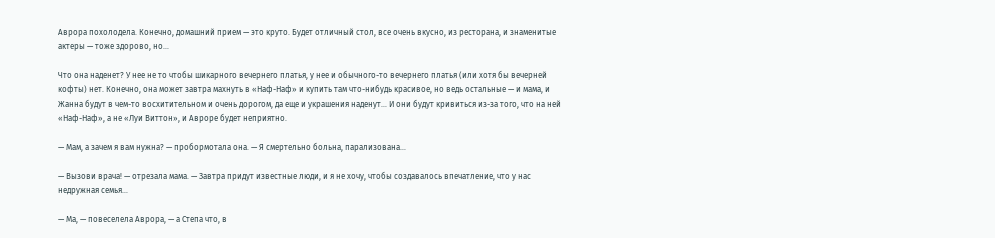Аврора похолодела. Конечно, домашний прием — это круто. Будет отличный стол, все очень вкусно, из ресторана, и знаменитые актеры — тоже здорово, но…

Что она наденет? У нее не то чтобы шикарного вечернего платья, у нее и обычного-то вечернего платья (или хотя бы вечерней кофты) нет. Конечно, она может завтра махнуть в «Наф-Наф» и купить там что-нибудь красивое, но ведь остальные — и мама, и Жанна будут в чем-то восхитительном и очень дорогом, да еще и украшения наденут… И они будут кривиться из-за того, что на ней «Наф-Наф», а не «Луи Виттон», и Авроре будет неприятно.

— Мам, а зачем я вам нужна? — пробормотала она. — Я смертельно больна, парализована…

— Вызови врача! — отрезала мама. — Завтра придут известные люди, и я не хочу, чтобы создавалось впечатление, что у нас недружная семья…

— Ма, — повеселела Аврора, — а Степа что, в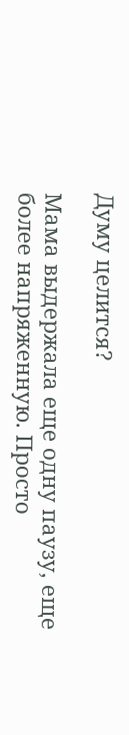Думу целится?

Мама выдержала еще одну паузу, еще более напряженную. Просто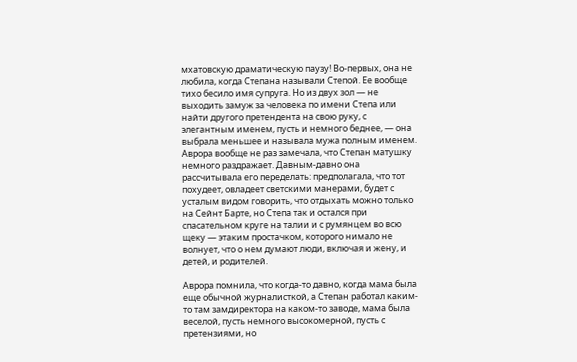мхатовскую драматическую паузу! Во-первых, она не любила, когда Степана называли Степой. Ее вообще тихо бесило имя супруга. Но из двух зол — не выходить замуж за человека по имени Степа или найти другого претендента на свою руку, с элегантным именем, пусть и немного беднее, — она выбрала меньшее и называла мужа полным именем. Аврора вообще не раз замечала, что Степан матушку немного раздражает. Давным-давно она рассчитывала его переделать: предполагала, что тот похудеет, овладеет светскими манерами, будет с усталым видом говорить, что отдыхать можно только на Сейнт Барте, но Степа так и остался при спасательном круге на талии и с румянцем во всю щеку — этаким простачком, которого нимало не волнует, что о нем думают люди, включая и жену, и детей, и родителей.

Аврора помнила, что когда-то давно, когда мама была еще обычной журналисткой, а Степан работал каким-то там замдиректора на каком-то заводе, мама была веселой, пусть немного высокомерной, пусть с претензиями, но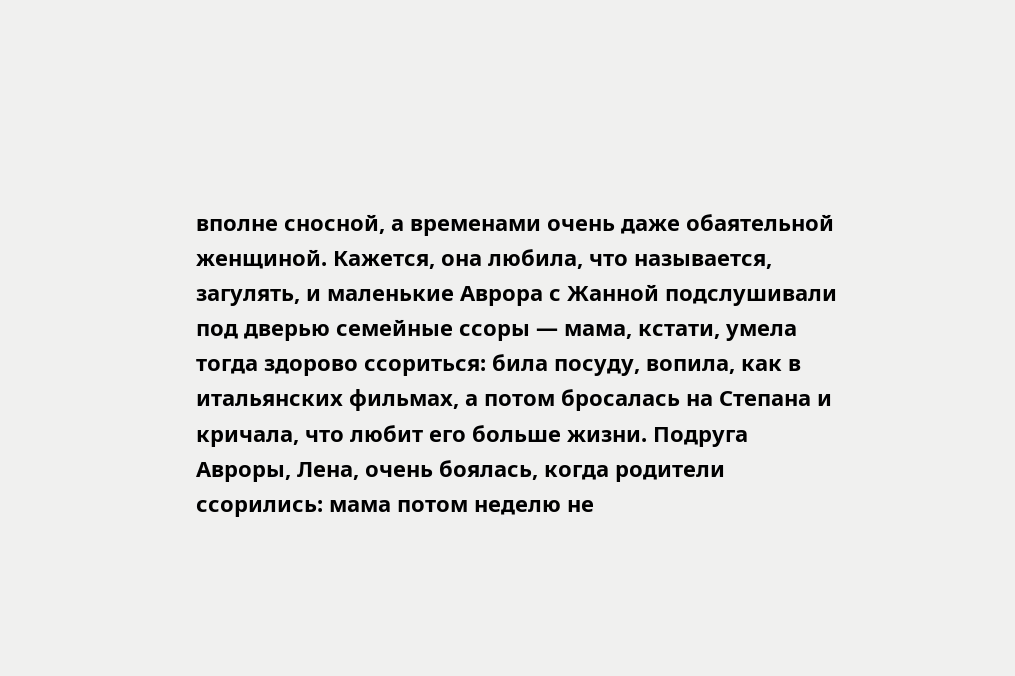вполне сносной, а временами очень даже обаятельной женщиной. Кажется, она любила, что называется, загулять, и маленькие Аврора с Жанной подслушивали под дверью семейные ссоры — мама, кстати, умела тогда здорово ссориться: била посуду, вопила, как в итальянских фильмах, а потом бросалась на Степана и кричала, что любит его больше жизни. Подруга Авроры, Лена, очень боялась, когда родители ссорились: мама потом неделю не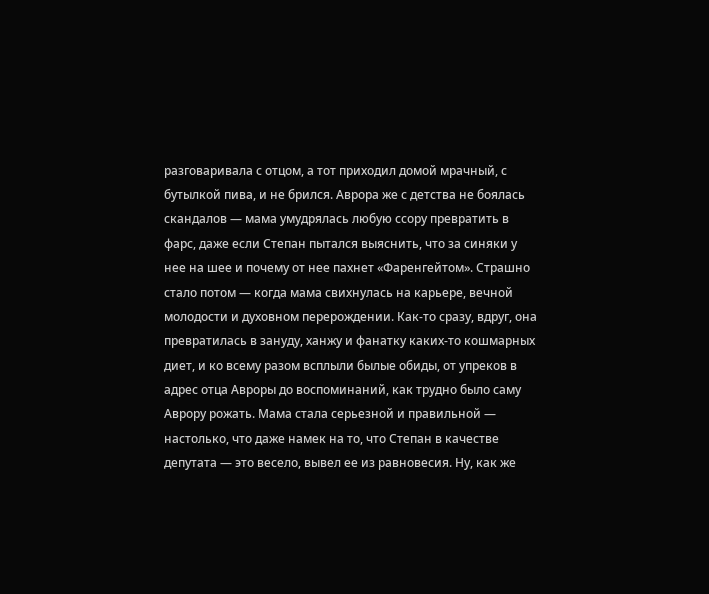разговаривала с отцом, а тот приходил домой мрачный, с бутылкой пива, и не брился. Аврора же с детства не боялась скандалов — мама умудрялась любую ссору превратить в фарс, даже если Степан пытался выяснить, что за синяки у нее на шее и почему от нее пахнет «Фаренгейтом». Страшно стало потом — когда мама свихнулась на карьере, вечной молодости и духовном перерождении. Как-то сразу, вдруг, она превратилась в зануду, ханжу и фанатку каких-то кошмарных диет, и ко всему разом всплыли былые обиды, от упреков в адрес отца Авроры до воспоминаний, как трудно было саму Аврору рожать. Мама стала серьезной и правильной — настолько, что даже намек на то, что Степан в качестве депутата — это весело, вывел ее из равновесия. Ну, как же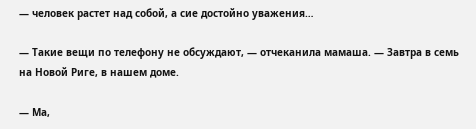— человек растет над собой, а сие достойно уважения…

— Такие вещи по телефону не обсуждают, — отчеканила мамаша. — Завтра в семь на Новой Риге, в нашем доме.

— Ма,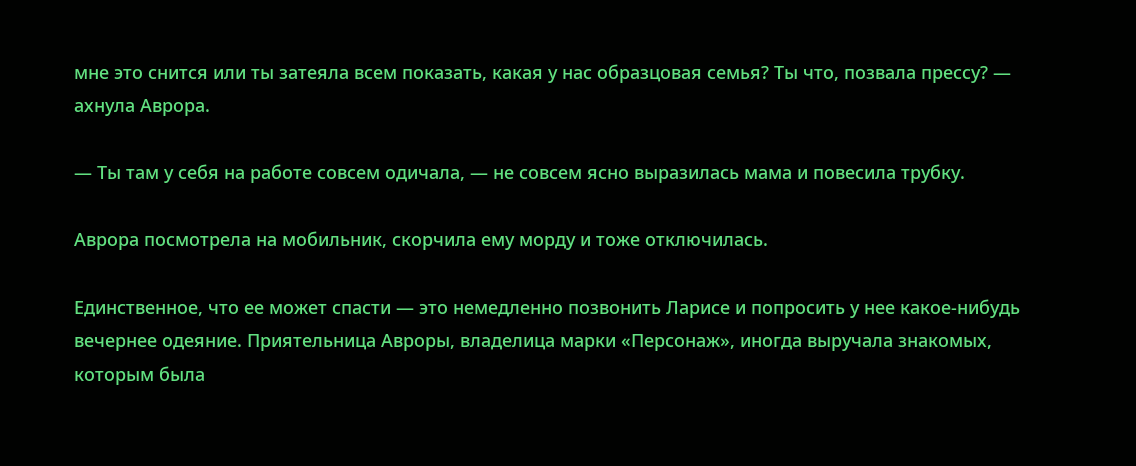мне это снится или ты затеяла всем показать, какая у нас образцовая семья? Ты что, позвала прессу? — ахнула Аврора.

— Ты там у себя на работе совсем одичала, — не совсем ясно выразилась мама и повесила трубку.

Аврора посмотрела на мобильник, скорчила ему морду и тоже отключилась.

Единственное, что ее может спасти — это немедленно позвонить Ларисе и попросить у нее какое-нибудь вечернее одеяние. Приятельница Авроры, владелица марки «Персонаж», иногда выручала знакомых, которым была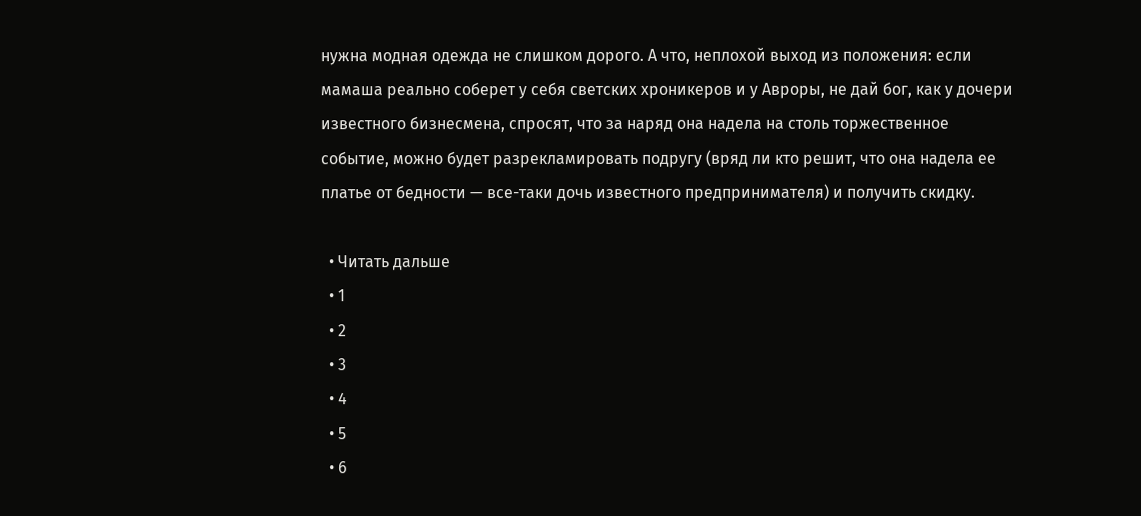нужна модная одежда не слишком дорого. А что, неплохой выход из положения: если мамаша реально соберет у себя светских хроникеров и у Авроры, не дай бог, как у дочери известного бизнесмена, спросят, что за наряд она надела на столь торжественное событие, можно будет разрекламировать подругу (вряд ли кто решит, что она надела ее платье от бедности — все-таки дочь известного предпринимателя) и получить скидку.

  • Читать дальше
  • 1
  • 2
  • 3
  • 4
  • 5
  • 6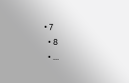• 7
  • 8
  • ...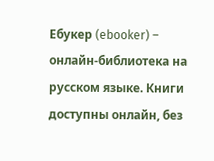Ебукер (ebooker) – онлайн-библиотека на русском языке. Книги доступны онлайн, без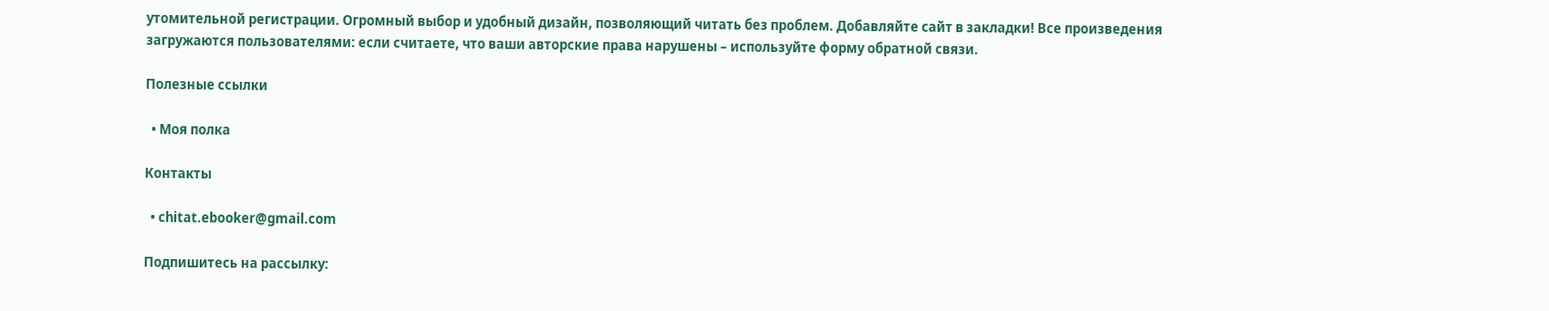утомительной регистрации. Огромный выбор и удобный дизайн, позволяющий читать без проблем. Добавляйте сайт в закладки! Все произведения загружаются пользователями: если считаете, что ваши авторские права нарушены – используйте форму обратной связи.

Полезные ссылки

  • Моя полка

Контакты

  • chitat.ebooker@gmail.com

Подпишитесь на рассылку: